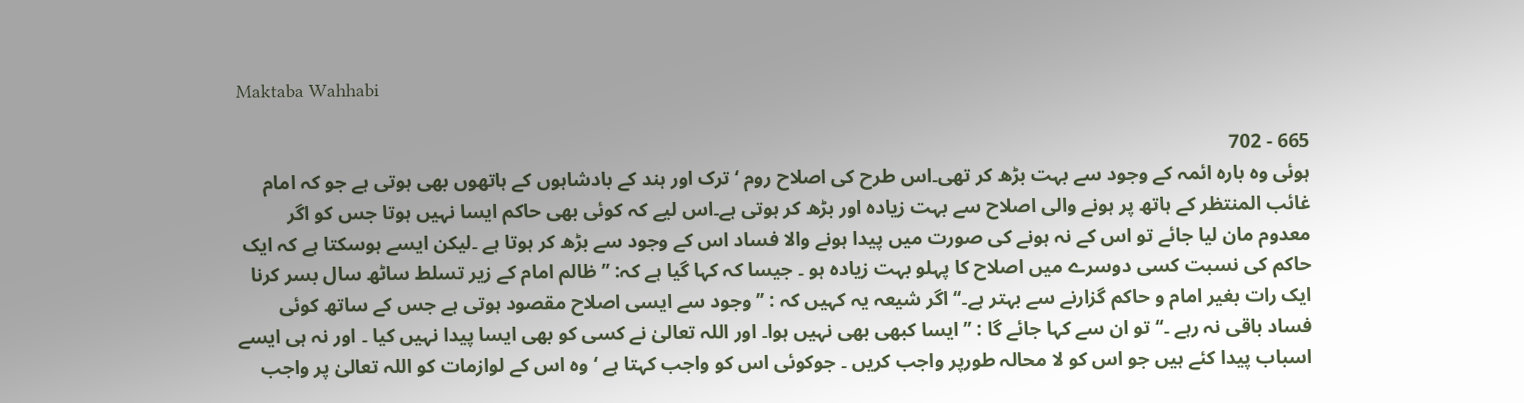Maktaba Wahhabi

665 - 702
ہوئی وہ بارہ ائمہ کے وجود سے بہت بڑھ کر تھی۔اس طرح کی اصلاح روم ‘ ترک اور ہند کے بادشاہوں کے ہاتھوں بھی ہوتی ہے جو کہ امام غائب المنتظر کے ہاتھ پر ہونے والی اصلاح سے بہت زیادہ اور بڑھ کر ہوتی ہے۔اس لیے کہ کوئی بھی حاکم ایسا نہیں ہوتا جس کو اگر معدوم مان لیا جائے تو اس کے نہ ہونے کی صورت میں پیدا ہونے والا فساد اس کے وجود سے بڑھ کر ہوتا ہے ۔لیکن ایسے ہوسکتا ہے کہ ایک حاکم کی نسبت کسی دوسرے میں اصلاح کا پہلو بہت زیادہ ہو ۔ جیسا کہ کہا گیا ہے کہ: ’’ ظالم امام کے زیر تسلط ساٹھ سال بسر کرنا ایک رات بغیر امام و حاکم گزارنے سے بہتر ہے۔‘‘ اگر شیعہ یہ کہیں کہ : ’’ وجود سے ایسی اصلاح مقصود ہوتی ہے جس کے ساتھ کوئی فساد باقی نہ رہے ۔‘‘ تو ان سے کہا جائے گا : ’’ ایسا کبھی بھی نہیں ہوا۔ اور اللہ تعالیٰ نے کسی کو بھی ایسا پیدا نہیں کیا ۔ اور نہ ہی ایسے اسباب پیدا کئے ہیں جو اس کو لا محالہ طورپر واجب کریں ۔ جوکوئی اس کو واجب کہتا ہے ‘ وہ اس کے لوازمات کو اللہ تعالیٰ پر واجب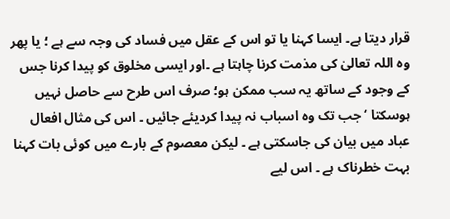قرار دیتا ہے۔ ایسا کہنا یا تو اس کے عقل میں فساد کی وجہ سے ہے ؛ یا پھر وہ اللہ تعالیٰ کی مذمت کرنا چاہتا ہے ۔اور ایسی مخلوق کو پیدا کرنا جس کے وجود کے ساتھ یہ سب ممکن ہو؛ صرف اس طرح سے حاصل نہیں ہوسکتا ‘ جب تک وہ اسباب نہ پیدا کردیئے جائیں ۔ اس کی مثال افعال عباد میں بیان کی جاسکتی ہے ۔ لیکن معصوم کے بارے میں کوئی بات کہنا بہت خطرناک ہے ۔ اس لیے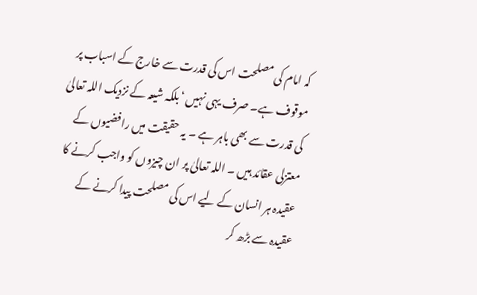کہ امام کی مصلحت اس کی قدرت سے خارج کے اسباب پر موقوف ہے۔ صرف یہی نہیں ‘بلکہ شیعہ کے نزدیک اللہ تعالیٰ کی قدرت سے بھی باہر ہے ۔ یہ حقیقت میں رافضیوں کے معتزلی عقائد ہیں ۔ اللہ تعالیٰ پر ان چیزوں کو واجب کرنے کا عقیدہ ہر انسان کے لیے اس کی مصلحت پیدا کرنے کے عقیدہ سے بڑھ کر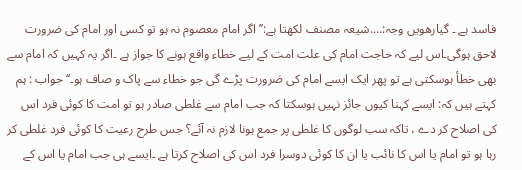فاسد ہے ۔ گیارھویں وجہ:....شیعہ مصنف لکھتا ہے:’’ اگر امام معصوم نہ ہو تو کسی اور امام کی ضرورت لاحق ہوگی۔اس لیے کہ حاجت امام کی علت امت کے لیے خطاء واقع ہونے کا جواز ہے ۔اگر یہ کہیں کہ امام سے بھی خطأ ہوسکتی ہے تو پھر ایک ایسے امام کی ضرورت پڑے گی جو خطاء سے پاک و صاف ہو۔‘‘ جواب : ہم کہتے ہیں کہ: ایسے کہنا کیوں جائز نہیں ہوسکتا کہ جب امام سے غلطی صادر ہو تو امت کا کوئی فرد اس کی اصلاح کر دے ، تاکہ سب لوگوں کا غلطی پر جمع ہونا لازم نہ آئے؟ جس طرح رعیت کا کوئی فرد غلطی کر رہا ہو تو امام یا اس کا نائب یا ان کا کوئی دوسرا فرد اس کی اصلاح کرتا ہے ۔ایسے ہی جب امام یا اس کے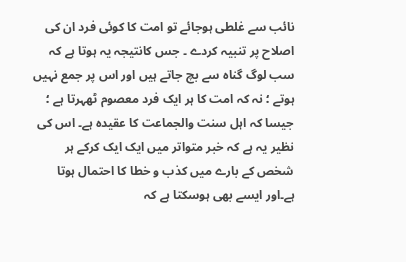نائب سے غلطی ہوجائے تو امت کا کوئی فرد ان کی اصلاح پر تنبیہ کردے ۔ جس کانتیجہ یہ ہوتا ہے کہ سب لوگ گناہ سے بچ جاتے ہیں اور اس پر جمع نہیں ہوتے ؛ نہ کہ امت کا ہر ایک فرد معصوم ٹھہرتا ہے ؛ جیسا کہ اہل سنت والجماعت کا عقیدہ ہے۔ اس کی نظیر یہ ہے کہ خبر متواتر میں ایک ایک کرکے ہر شخص کے بارے میں کذب و خطا کا احتمال ہوتا ہے۔اور ایسے بھی ہوسکتا ہے کہ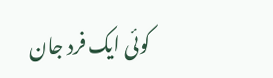کوئی ایک فرد جان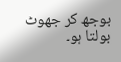بوجھ کر جھوٹ بولتا ہو۔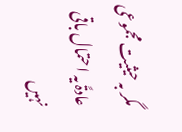مگر بہ حیثیت مجموعی عادۃً یہ احتمال باقی نہیں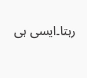رہتا۔ایسی ہی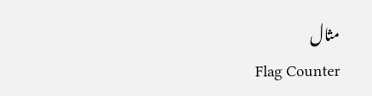مثال
Flag Counter